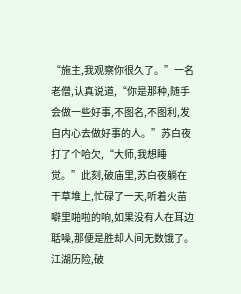“施主,我观察你很久了。”一名老僧,认真说道,“你是那种,随手会做一些好事,不图名,不图利,发自内心去做好事的人。”苏白夜打了个哈欠,“大师,我想睡觉。”此刻,破庙里,苏白夜躺在干草堆上,忙碌了一天,听着火苗噼里啪啦的响,如果没有人在耳边聒噪,那便是胜却人间无数饿了。江湖历险,破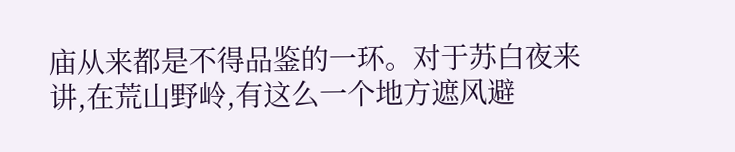庙从来都是不得品鉴的一环。对于苏白夜来讲,在荒山野岭,有这么一个地方遮风避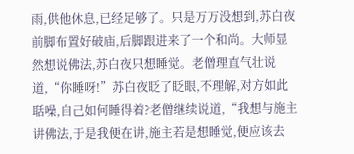雨,供他休息,已经足够了。只是万万没想到,苏白夜前脚布置好破庙,后脚跟进来了一个和尚。大师显然想说佛法,苏白夜只想睡觉。老僧理直气壮说道,“你睡呀!”苏白夜眨了眨眼,不理解,对方如此聒噪,自己如何睡得着?老僧继续说道,“我想与施主讲佛法,于是我便在讲,施主若是想睡觉,便应该去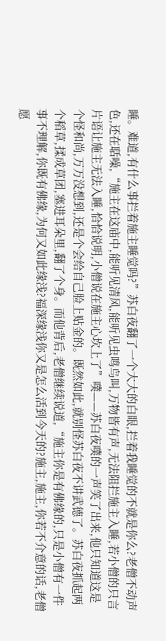睡。难道,有什么事拦着施主睡觉吗?”苏白夜翻了一个大大的白眼,拦着我睡觉的不就是你么?老僧不动声色,还在聒噪,“施主在这庙中,能听见清风,能听见虫鸣鸟叫,万物皆有声,无法阻拦施主入睡,若小僧的只言片语让施主无法入睡,恰恰说明,小僧说在施主心坎上了”噗——苏白夜噗的一声笑了出来,他只知道这是个怪和尚,万万没想到,还是个会给自己脸上贴金的。既然如此,就别怪苏白夜不讲武德了。苏白夜抓起两个稻草,揉成草团,塞进耳朵里,翻了个身。而他背后,老僧继续说道,“施主你是有佛缘的,只是小僧有一件事不理解,你既有佛缘,为何又如此缘浅?福深缘浅你又是怎么活到今天的?施主,施主,你若不介意的话,老僧愿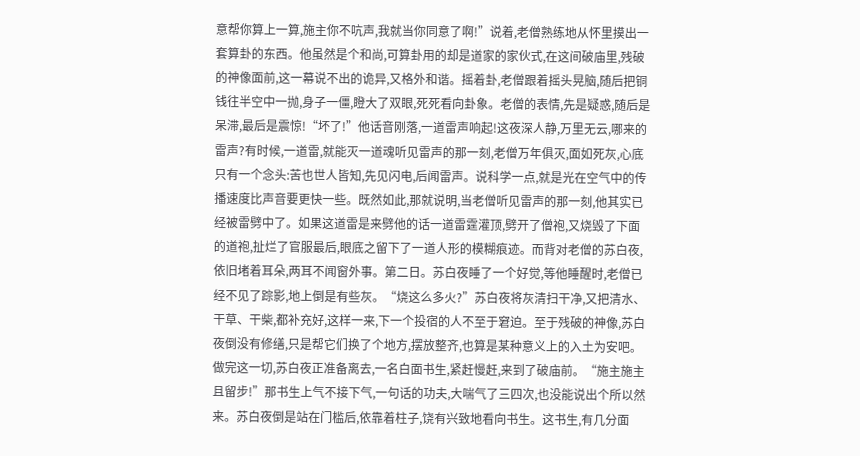意帮你算上一算,施主你不吭声,我就当你同意了啊!”说着,老僧熟练地从怀里摸出一套算卦的东西。他虽然是个和尚,可算卦用的却是道家的家伙式,在这间破庙里,残破的神像面前,这一幕说不出的诡异,又格外和谐。摇着卦,老僧跟着摇头晃脑,随后把铜钱往半空中一抛,身子一僵,瞪大了双眼,死死看向卦象。老僧的表情,先是疑惑,随后是呆滞,最后是震惊!“坏了!”他话音刚落,一道雷声响起!这夜深人静,万里无云,哪来的雷声?有时候,一道雷,就能灭一道魂听见雷声的那一刻,老僧万年俱灭,面如死灰,心底只有一个念头:苦也世人皆知,先见闪电,后闻雷声。说科学一点,就是光在空气中的传播速度比声音要更快一些。既然如此,那就说明,当老僧听见雷声的那一刻,他其实已经被雷劈中了。如果这道雷是来劈他的话一道雷霆灌顶,劈开了僧袍,又烧毁了下面的道袍,扯烂了官服最后,眼底之留下了一道人形的模糊痕迹。而背对老僧的苏白夜,依旧堵着耳朵,两耳不闻窗外事。第二日。苏白夜睡了一个好觉,等他睡醒时,老僧已经不见了踪影,地上倒是有些灰。“烧这么多火?”苏白夜将灰清扫干净,又把清水、干草、干柴,都补充好,这样一来,下一个投宿的人不至于窘迫。至于残破的神像,苏白夜倒没有修缮,只是帮它们换了个地方,摆放整齐,也算是某种意义上的入土为安吧。做完这一切,苏白夜正准备离去,一名白面书生,紧赶慢赶,来到了破庙前。“施主施主且留步!”那书生上气不接下气,一句话的功夫,大喘气了三四次,也没能说出个所以然来。苏白夜倒是站在门槛后,依靠着柱子,饶有兴致地看向书生。这书生,有几分面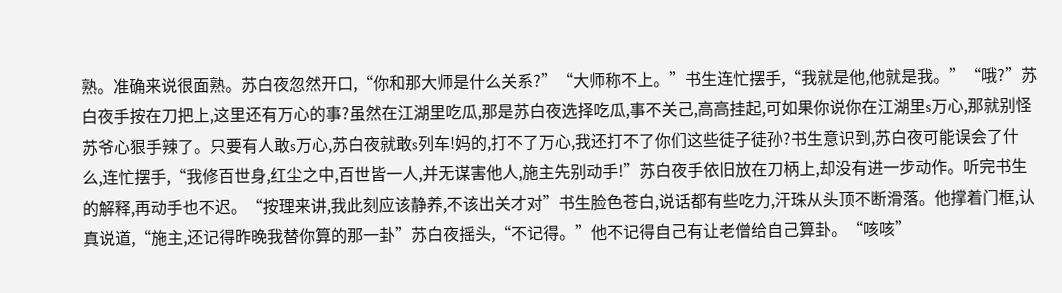熟。准确来说很面熟。苏白夜忽然开口,“你和那大师是什么关系?”“大师称不上。”书生连忙摆手,“我就是他,他就是我。”“哦?”苏白夜手按在刀把上,这里还有万心的事?虽然在江湖里吃瓜,那是苏白夜选择吃瓜,事不关己,高高挂起,可如果你说你在江湖里s万心,那就别怪苏爷心狠手辣了。只要有人敢s万心,苏白夜就敢s列车!妈的,打不了万心,我还打不了你们这些徒子徒孙?书生意识到,苏白夜可能误会了什么,连忙摆手,“我修百世身,红尘之中,百世皆一人,并无谋害他人,施主先别动手!”苏白夜手依旧放在刀柄上,却没有进一步动作。听完书生的解释,再动手也不迟。“按理来讲,我此刻应该静养,不该出关才对”书生脸色苍白,说话都有些吃力,汗珠从头顶不断滑落。他撑着门框,认真说道,“施主,还记得昨晚我替你算的那一卦”苏白夜摇头,“不记得。”他不记得自己有让老僧给自己算卦。“咳咳”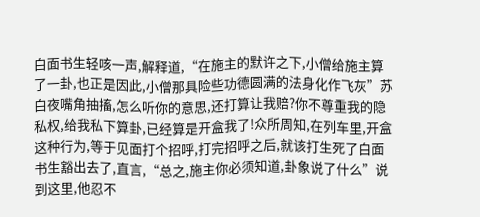白面书生轻咳一声,解释道,“在施主的默许之下,小僧给施主算了一卦,也正是因此,小僧那具险些功德圆满的法身化作飞灰”苏白夜嘴角抽搐,怎么听你的意思,还打算让我赔?你不尊重我的隐私权,给我私下算卦,已经算是开盒我了!众所周知,在列车里,开盒这种行为,等于见面打个招呼,打完招呼之后,就该打生死了白面书生豁出去了,直言,“总之,施主你必须知道,卦象说了什么”说到这里,他忍不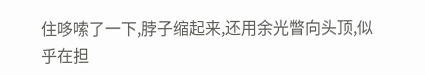住哆嗦了一下,脖子缩起来,还用余光瞥向头顶,似乎在担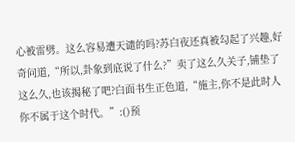心被雷劈。这么容易遭天谴的吗?苏白夜还真被勾起了兴趣,好奇问道,“所以,卦象到底说了什么?”卖了这么久关子,铺垫了这么久,也该揭秘了吧?白面书生正色道,“施主,你不是此时人你不属于这个时代。”:()预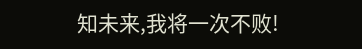知未来,我将一次不败!